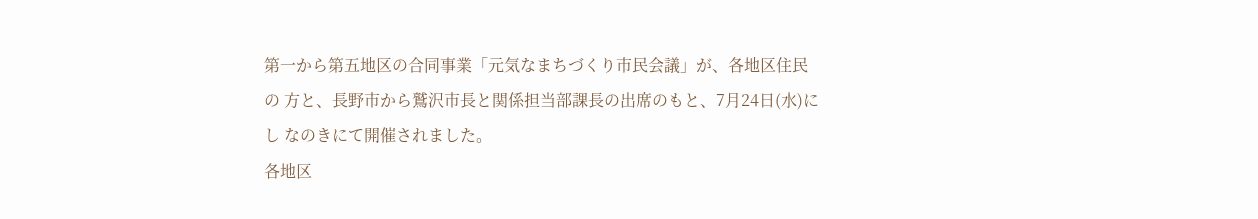第一から第五地区の合同事業「元気なまちづくり市民会議」が、各地区住民の 方と、長野市から鷲沢市長と関係担当部課長の出席のもと、7月24日(水)にし なのきにて開催されました。
各地区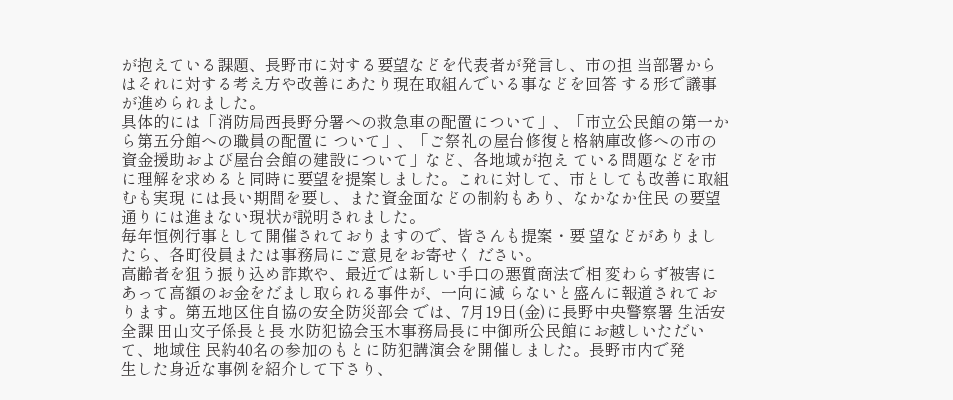が抱えている課題、長野市に対する要望などを代表者が発言し、市の担 当部署からはそれに対する考え方や改善にあたり現在取組んでいる事などを回答 する形で議事が進められました。
具体的には「消防局西長野分署への救急車の配置について」、「市立公民館の第一から第五分館への職員の配置に ついて」、「ご祭礼の屋台修復と格納庫改修への市の資金援助および屋台会館の建設について」など、各地域が抱え ている問題などを市に理解を求めると同時に要望を提案しました。これに対して、市としても改善に取組むも実現 には長い期間を要し、また資金面などの制約もあり、なかなか住民 の要望通りには進まない現状が説明されました。
毎年恒例行事として開催されておりますので、皆さんも提案・要 望などがありましたら、各町役員または事務局にご意見をお寄せく ださい。
高齢者を狙う振り込め詐欺や、最近では新しい手口の悪質商法で相 変わらず被害にあって高額のお金をだまし取られる事件が、一向に減 らないと盛んに報道されております。第五地区住自協の安全防災部会 では、7月19日(金)に長野中央警察署 生活安全課 田山文子係長と長 水防犯協会玉木事務局長に中御所公民館にお越しいただいて、地域住 民約40名の参加のもとに防犯講演会を開催しました。長野市内で発
生した身近な事例を紹介して下さり、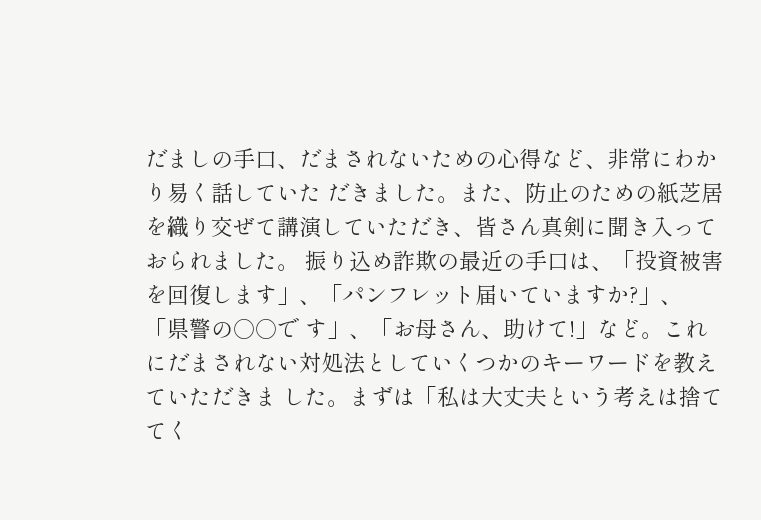だましの手口、だまされないための心得など、非常にわかり易く話していた だきました。また、防止のための紙芝居を織り交ぜて講演していただき、皆さん真剣に聞き入っておられました。 振り込め詐欺の最近の手口は、「投資被害を回復します」、「パンフレット届いていますか?」、「県警の○○で す」、「お母さん、助けて!」など。これにだまされない対処法としていくつかのキーワードを教えていただきま した。まずは「私は大丈夫という考えは捨ててく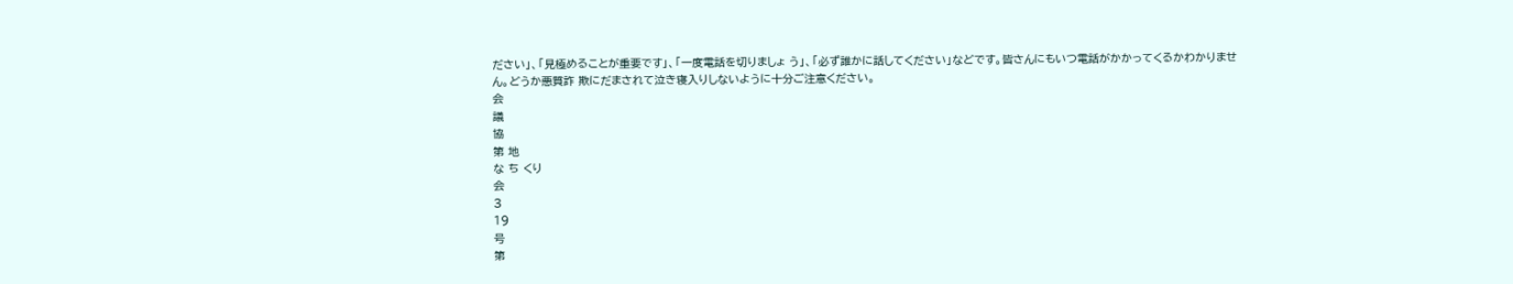ださい」、「見極めることが重要です」、「一度電話を切りましょ う」、「必ず誰かに話してください」などです。皆さんにもいつ電話がかかってくるかわかりません。どうか悪質詐 欺にだまされて泣き寝入りしないように十分ご注意ください。
会
議
協
第 地
な ち くり
会
3
19
号
第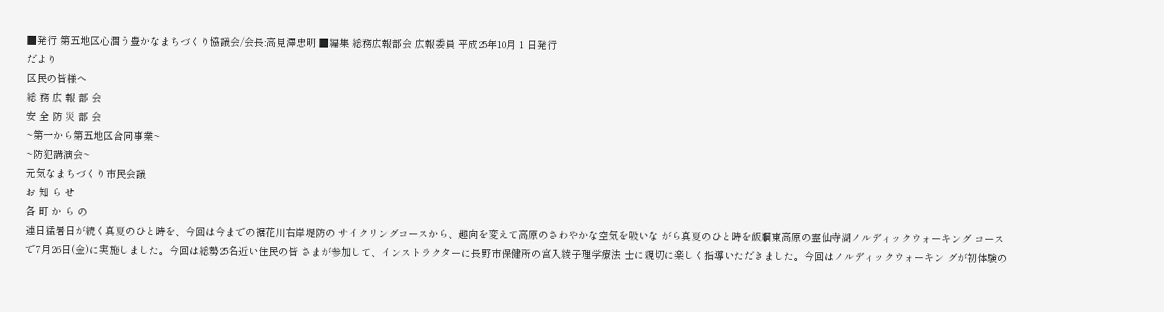■発行 第五地区心潤う豊かなまちづくり協議会/会長:高見澤忠明 ■編集 総務広報部会 広報委員 平成25年10月 1 日発行
だより
区民の皆様へ
総 務 広 報 部 会
安 全 防 災 部 会
~第一から第五地区合同事業~
~防犯講演会~
元気なまちづくり市民会議
お 知 ら せ
各 町 か ら の
連日猛暑日が続く真夏のひと時を、今回は今までの裾花川右岸堤防の サイクリングコースから、趣向を変えて高原のさわやかな空気を吸いな がら真夏のひと時を飯綱東高原の霊仙寺湖ノルディックウォーキング コースで7月26日(金)に実施しました。今回は総勢25名近い住民の皆 さまが参加して、インストラクターに長野市保健所の宮入綾子理学療法 士に親切に楽しく指導いただきました。今回はノルディックウォーキン グが初体験の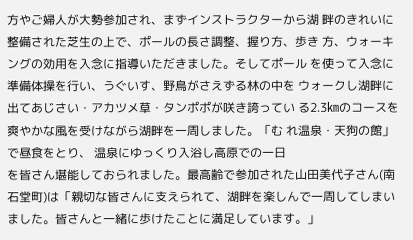方やご婦人が大勢参加され、まずインストラクターから湖 畔のきれいに整備された芝生の上で、ポールの長さ調整、握り方、歩き 方、ウォーキングの効用を入念に指導いただきました。そしてポール を使って入念に準備体操を行い、うぐいす、野鳥がさえずる林の中を ウォークし湖畔に出てあじさい・アカツメ草・タンポポが咲き誇ってい る2.3㎞のコースを爽やかな風を受けながら湖畔を一周しました。「む れ温泉・天狗の館」で昼食をとり、 温泉にゆっくり入浴し高原での一日
を皆さん堪能しておられました。最高齢で参加された山田美代子さん(南 石堂町)は「親切な皆さんに支えられて、湖畔を楽しんで一周してしまい ました。皆さんと一緒に歩けたことに満足しています。」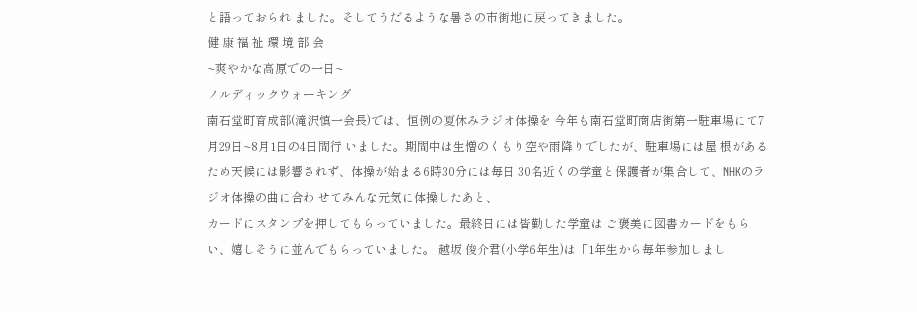と語っておられ ました。そしてうだるような暑さの市街地に戻ってきました。
健 康 福 祉 環 境 部 会
~爽やかな高原での一日~
ノルディックウォーキング
南石堂町育成部(滝沢慎一会長)では、恒例の夏休みラジオ体操を 今年も南石堂町商店街第一駐車場にて7月29日~8月1日の4日間行 いました。期間中は生憎のくもり空や雨降りでしたが、駐車場には屋 根があるため天候には影響されず、体操が始まる6時30分には毎日 30名近くの学童と保護者が集合して、NHKのラジオ体操の曲に合わ せてみんな元気に体操したあと、
カードにスタンプを押してもらっていました。最終日には皆勤した学童は ご褒美に図書カードをもらい、嬉しそうに並んでもらっていました。 越坂 俊介君(小学6年生)は「1年生から毎年参加しまし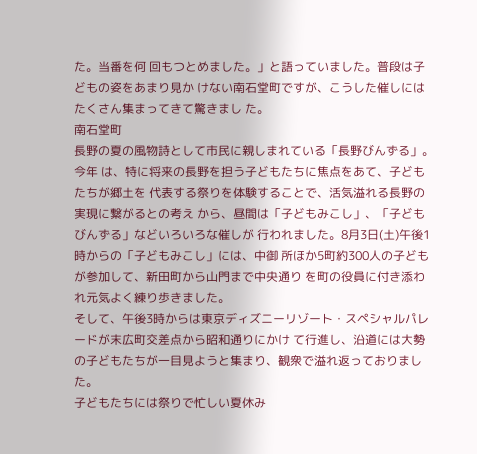た。当番を何 回もつとめました。」と語っていました。普段は子どもの姿をあまり見か けない南石堂町ですが、こうした催しにはたくさん集まってきて驚きまし た。
南石堂町
長野の夏の風物詩として市民に親しまれている「長野びんずる」。今年 は、特に将来の長野を担う子どもたちに焦点をあて、子どもたちが郷土を 代表する祭りを体験することで、活気溢れる長野の実現に繋がるとの考え から、昼間は「子どもみこし」、「子どもびんずる」などいろいろな催しが 行われました。8月3日(土)午後1時からの「子どもみこし」には、中御 所ほか5町約300人の子どもが参加して、新田町から山門まで中央通り を町の役員に付き添われ元気よく練り歩きました。
そして、午後3時からは東京ディズニーリゾート・スペシャルパレードが末広町交差点から昭和通りにかけ て行進し、沿道には大勢の子どもたちが一目見ようと集まり、観衆で溢れ返っておりました。
子どもたちには祭りで忙しい夏休み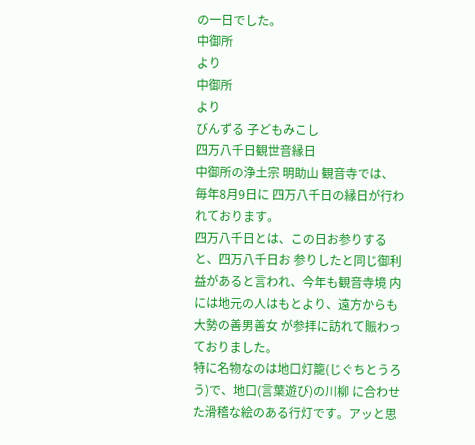の一日でした。
中御所
より
中御所
より
びんずる 子どもみこし
四万八千日観世音縁日
中御所の浄土宗 明助山 観音寺では、毎年8月9日に 四万八千日の縁日が行われております。
四万八千日とは、この日お参りすると、四万八千日お 参りしたと同じ御利益があると言われ、今年も観音寺境 内には地元の人はもとより、遠方からも大勢の善男善女 が参拝に訪れて賑わっておりました。
特に名物なのは地口灯籠(じぐちとうろう)で、地口(言葉遊び)の川柳 に合わせた滑稽な絵のある行灯です。アッと思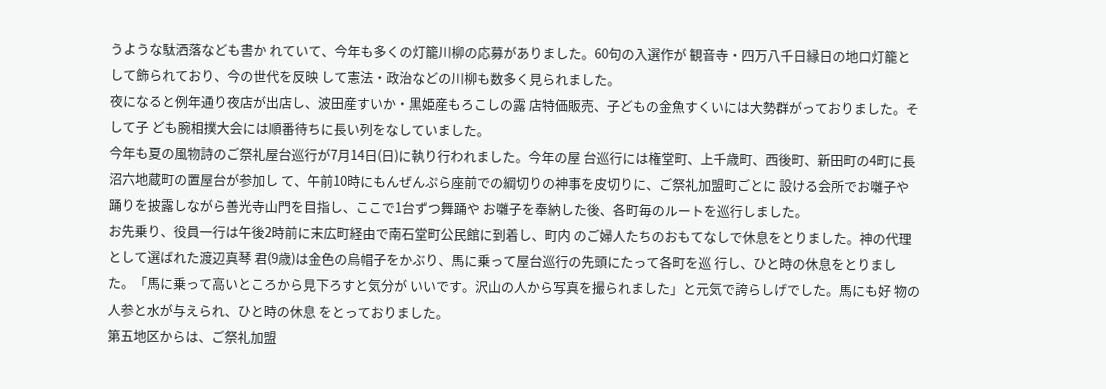うような駄洒落なども書か れていて、今年も多くの灯籠川柳の応募がありました。60句の入選作が 観音寺・四万八千日縁日の地口灯籠として飾られており、今の世代を反映 して憲法・政治などの川柳も数多く見られました。
夜になると例年通り夜店が出店し、波田産すいか・黒姫産もろこしの露 店特価販売、子どもの金魚すくいには大勢群がっておりました。そして子 ども腕相撲大会には順番待ちに長い列をなしていました。
今年も夏の風物詩のご祭礼屋台巡行が7月14日(日)に執り行われました。今年の屋 台巡行には権堂町、上千歳町、西後町、新田町の4町に長沼六地蔵町の置屋台が参加し て、午前10時にもんぜんぷら座前での綱切りの神事を皮切りに、ご祭礼加盟町ごとに 設ける会所でお囃子や踊りを披露しながら善光寺山門を目指し、ここで1台ずつ舞踊や お囃子を奉納した後、各町毎のルートを巡行しました。
お先乗り、役員一行は午後2時前に末広町経由で南石堂町公民館に到着し、町内 のご婦人たちのおもてなしで休息をとりました。神の代理として選ばれた渡辺真琴 君(9歳)は金色の烏帽子をかぶり、馬に乗って屋台巡行の先頭にたって各町を巡 行し、ひと時の休息をとりました。「馬に乗って高いところから見下ろすと気分が いいです。沢山の人から写真を撮られました」と元気で誇らしげでした。馬にも好 物の人参と水が与えられ、ひと時の休息 をとっておりました。
第五地区からは、ご祭礼加盟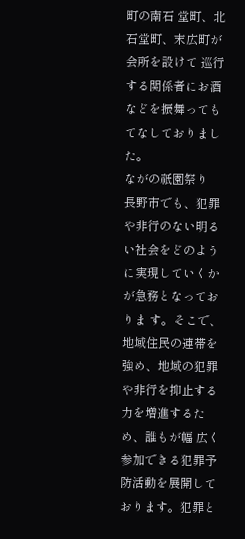町の南石 堂町、北石堂町、末広町が会所を設けて 巡行する関係者にお酒などを振舞っても てなしておりました。
ながの祇園祭り
長野市でも、犯罪や非行のない明るい社会をどのように実現していくかが急務となっておりま す。そこで、地域住民の連帯を強め、地域の犯罪や非行を抑止する力を増進するため、誰もが幅 広く参加できる犯罪予防活動を展開しております。犯罪と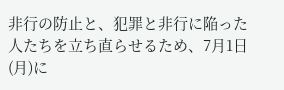非行の防止と、犯罪と非行に陥った 人たちを立ち直らせるため、7月1日(月)に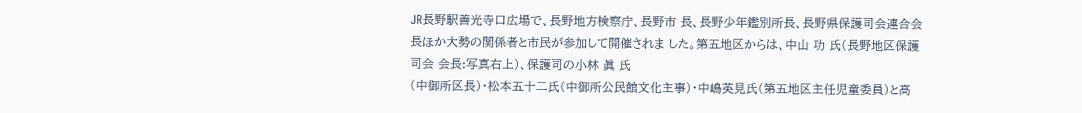JR長野駅善光寺口広場で、長野地方検察庁、長野市 長、長野少年鑑別所長、長野県保護司会連合会長ほか大勢の関係者と市民が参加して開催されま した。第五地区からは、中山 功 氏(長野地区保護司会 会長:写真右上)、保護司の小林 眞 氏
(中御所区長)・松本五十二氏(中御所公民館文化主事)・中嶋英見氏(第五地区主任児童委員)と高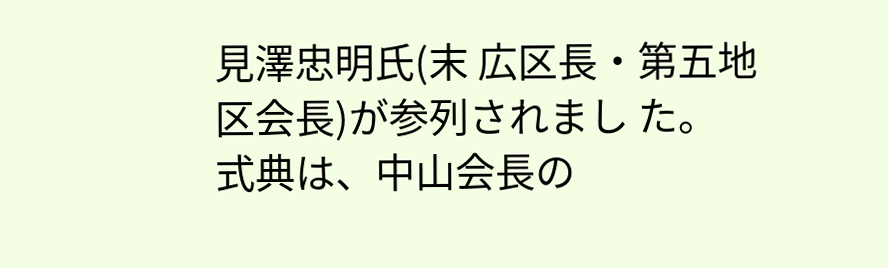見澤忠明氏(末 広区長・第五地区会長)が参列されまし た。
式典は、中山会長の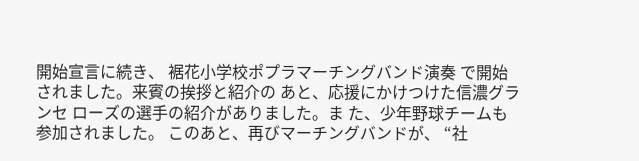開始宣言に続き、 裾花小学校ポプラマーチングバンド演奏 で開始されました。来賓の挨拶と紹介の あと、応援にかけつけた信濃グランセ ローズの選手の紹介がありました。ま た、少年野球チームも参加されました。 このあと、再びマーチングバンドが、 “社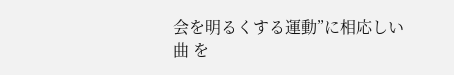会を明るくする運動”に相応しい曲 を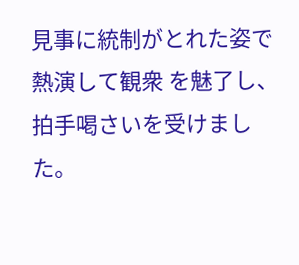見事に統制がとれた姿で熱演して観衆 を魅了し、拍手喝さいを受けました。